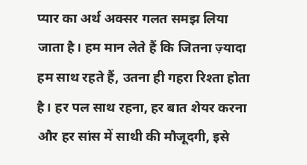प्यार का अर्थ अक्सर गलत समझ लिया जाता है। हम मान लेते हैं कि जितना ज़्यादा हम साथ रहते हैं, उतना ही गहरा रिश्ता होता है। हर पल साथ रहना, हर बात शेयर करना और हर सांस में साथी की मौजूदगी, इसे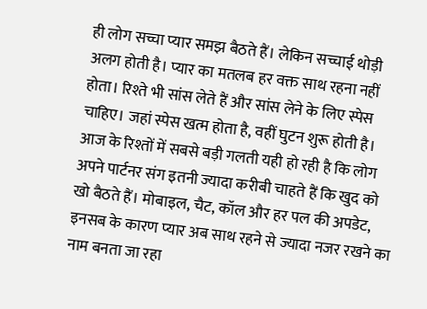ही लोग सच्चा प्यार समझ बैठते हैं। लेकिन सच्चाई थोड़ी अलग होती है। प्यार का मतलब हर वक्त साथ रहना नहीं होता। रिश्ते भी सांस लेते हैं और सांस लेने के लिए स्पेस चाहिए। जहां स्पेस खत्म होता है, वहीं घुटन शुरू होती है।
आज के रिश्तों में सबसे बड़ी गलती यही हो रही है कि लोग अपने पार्टनर संग इतनी ज्यादा करीबी चाहते हैं कि खुद को खो बैठते हैं। मोबाइल, चैट, कॉल और हर पल की अपडेट, इनसब के कारण प्यार अब साथ रहने से ज्यादा नजर रखने का नाम बनता जा रहा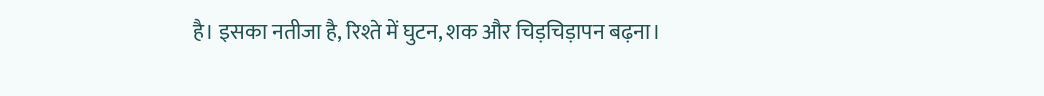है। इसका नतीजा है, रिश्ते में घुटन, शक और चिड़चिड़ापन बढ़ना।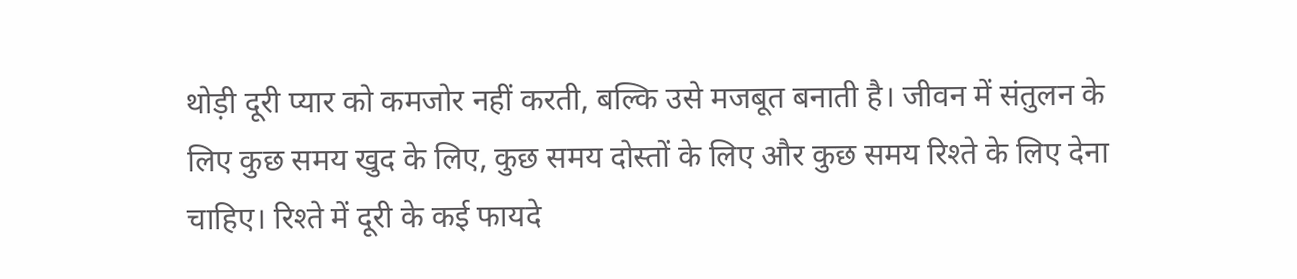थोड़ी दूरी प्यार को कमजोर नहीं करती, बल्कि उसे मजबूत बनाती है। जीवन में संतुलन के लिए कुछ समय खुद के लिए, कुछ समय दोस्तों के लिए और कुछ समय रिश्ते के लिए देना चाहिए। रिश्ते में दूरी के कई फायदे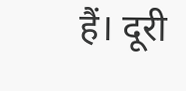हैं। दूरी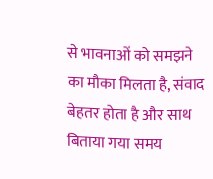से भावनाओं को समझने का मौका मिलता है, संवाद बेहतर होता है और साथ बिताया गया समय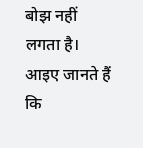बोझ नहीं लगता है। आइए जानते हैं कि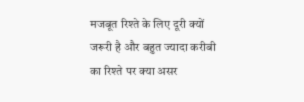मजबूत रिश्ते के लिए दूरी क्यों जरूरी है और बहुत ज्यादा करीबी का रिश्ते पर क्या असर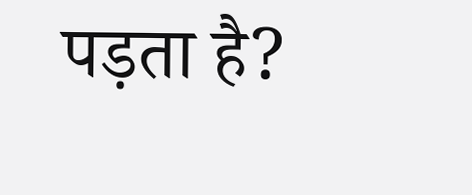पड़ता है?